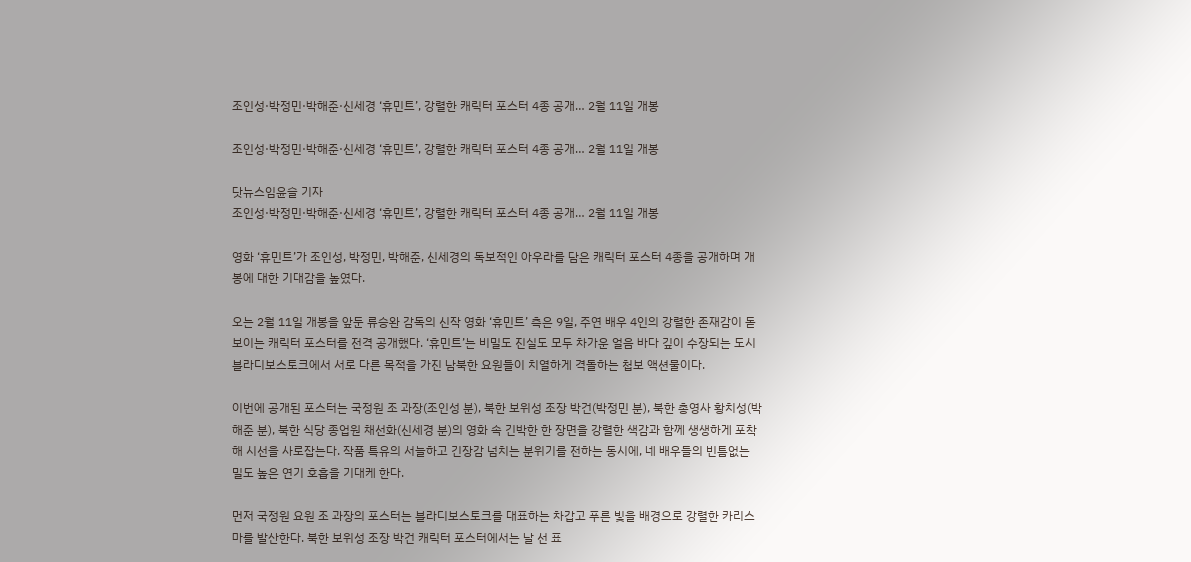조인성·박정민·박해준·신세경 ‘휴민트’, 강렬한 캐릭터 포스터 4종 공개… 2월 11일 개봉

조인성·박정민·박해준·신세경 ‘휴민트’, 강렬한 캐릭터 포스터 4종 공개… 2월 11일 개봉

닷뉴스임윤슬 기자
조인성·박정민·박해준·신세경 ‘휴민트’, 강렬한 캐릭터 포스터 4종 공개… 2월 11일 개봉

영화 ‘휴민트’가 조인성, 박정민, 박해준, 신세경의 독보적인 아우라를 담은 캐릭터 포스터 4종을 공개하며 개봉에 대한 기대감을 높였다.

오는 2월 11일 개봉을 앞둔 류승완 감독의 신작 영화 ‘휴민트’ 측은 9일, 주연 배우 4인의 강렬한 존재감이 돋보이는 캐릭터 포스터를 전격 공개했다. ‘휴민트’는 비밀도 진실도 모두 차가운 얼음 바다 깊이 수장되는 도시 블라디보스토크에서 서로 다른 목적을 가진 남북한 요원들이 치열하게 격돌하는 첩보 액션물이다.

이번에 공개된 포스터는 국정원 조 과장(조인성 분), 북한 보위성 조장 박건(박정민 분), 북한 총영사 황치성(박해준 분), 북한 식당 종업원 채선화(신세경 분)의 영화 속 긴박한 한 장면을 강렬한 색감과 함께 생생하게 포착해 시선을 사로잡는다. 작품 특유의 서늘하고 긴장감 넘치는 분위기를 전하는 동시에, 네 배우들의 빈틈없는 밀도 높은 연기 호흡을 기대케 한다.

먼저 국정원 요원 조 과장의 포스터는 블라디보스토크를 대표하는 차갑고 푸른 빛을 배경으로 강렬한 카리스마를 발산한다. 북한 보위성 조장 박건 캐릭터 포스터에서는 날 선 표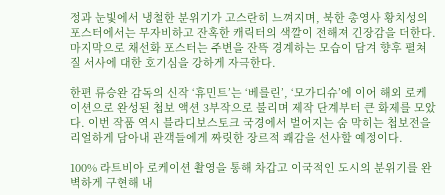정과 눈빛에서 냉철한 분위기가 고스란히 느껴지며, 북한 총영사 황치성의 포스터에서는 무자비하고 잔혹한 캐릭터의 색깔이 전해져 긴장감을 더한다. 마지막으로 채선화 포스터는 주변을 잔뜩 경계하는 모습이 담겨 향후 펼쳐질 서사에 대한 호기심을 강하게 자극한다.

한편 류승완 감독의 신작 ‘휴민트’는 ‘베를린’, ‘모가디슈’에 이어 해외 로케이션으로 완성된 첩보 액션 3부작으로 불리며 제작 단계부터 큰 화제를 모았다. 이번 작품 역시 블라디보스토크 국경에서 벌어지는 숨 막히는 첩보전을 리얼하게 담아내 관객들에게 짜릿한 장르적 쾌감을 선사할 예정이다.

100% 라트비아 로케이션 촬영을 통해 차갑고 이국적인 도시의 분위기를 완벽하게 구현해 내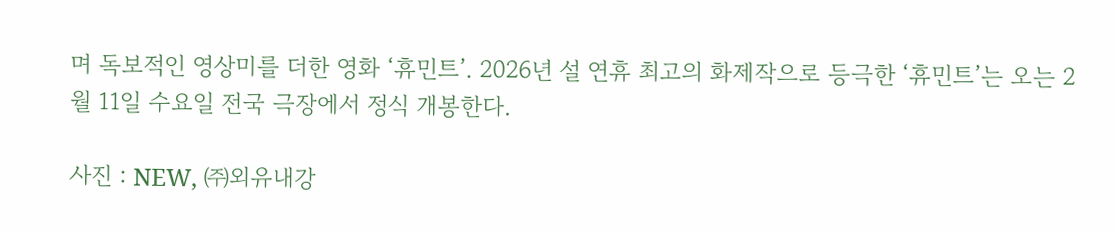며 독보적인 영상미를 더한 영화 ‘휴민트’. 2026년 설 연휴 최고의 화제작으로 등극한 ‘휴민트’는 오는 2월 11일 수요일 전국 극장에서 정식 개봉한다.

사진 : NEW, ㈜외유내강